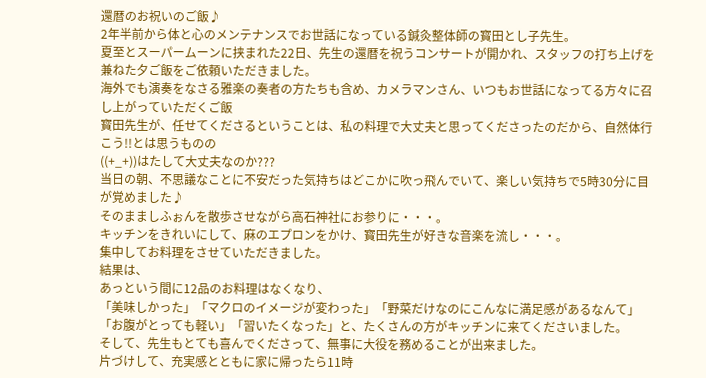還暦のお祝いのご飯♪
2年半前から体と心のメンテナンスでお世話になっている鍼灸整体師の寳田とし子先生。
夏至とスーパームーンに挟まれた22日、先生の還暦を祝うコンサートが開かれ、スタッフの打ち上げを兼ねた夕ご飯をご依頼いただきました。
海外でも演奏をなさる雅楽の奏者の方たちも含め、カメラマンさん、いつもお世話になってる方々に召し上がっていただくご飯
寳田先生が、任せてくださるということは、私の料理で大丈夫と思ってくださったのだから、自然体行こう!!とは思うものの
((+_+))はたして大丈夫なのか???
当日の朝、不思議なことに不安だった気持ちはどこかに吹っ飛んでいて、楽しい気持ちで5時30分に目が覚めました♪
そのまましふぉんを散歩させながら高石神社にお参りに・・・。
キッチンをきれいにして、麻のエプロンをかけ、寳田先生が好きな音楽を流し・・・。
集中してお料理をさせていただきました。
結果は、
あっという間に12品のお料理はなくなり、
「美味しかった」「マクロのイメージが変わった」「野菜だけなのにこんなに満足感があるなんて」「お腹がとっても軽い」「習いたくなった」と、たくさんの方がキッチンに来てくださいました。
そして、先生もとても喜んでくださって、無事に大役を務めることが出来ました。
片づけして、充実感とともに家に帰ったら11時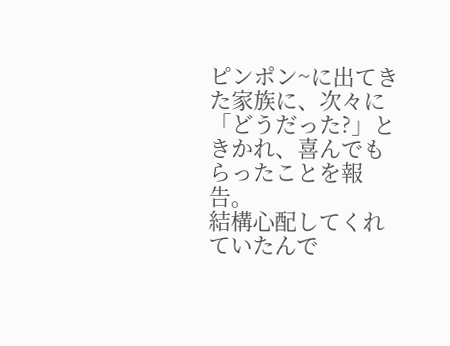ピンポン~に出てきた家族に、次々に「どうだった?」ときかれ、喜んでもらったことを報告。
結構心配してくれていたんで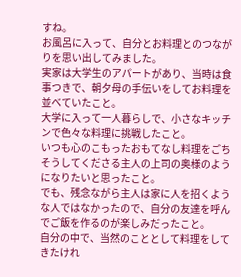すね。
お風呂に入って、自分とお料理とのつながりを思い出してみました。
実家は大学生のアパートがあり、当時は食事つきで、朝夕母の手伝いをしてお料理を並べていたこと。
大学に入って一人暮らしで、小さなキッチンで色々な料理に挑戦したこと。
いつも心のこもったおもてなし料理をごちそうしてくださる主人の上司の奥様のようになりたいと思ったこと。
でも、残念ながら主人は家に人を招くような人ではなかったので、自分の友達を呼んでご飯を作るのが楽しみだったこと。
自分の中で、当然のこととして料理をしてきたけれ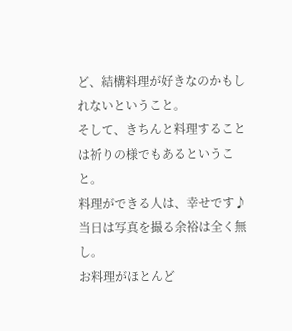ど、結構料理が好きなのかもしれないということ。
そして、きちんと料理することは祈りの様でもあるということ。
料理ができる人は、幸せです♪
当日は写真を撮る余裕は全く無し。
お料理がほとんど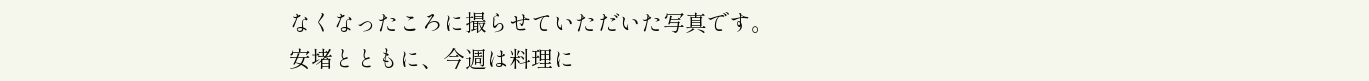なくなったころに撮らせていただいた写真です。
安堵とともに、今週は料理に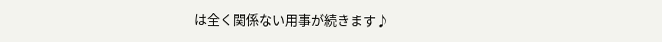は全く関係ない用事が続きます♪